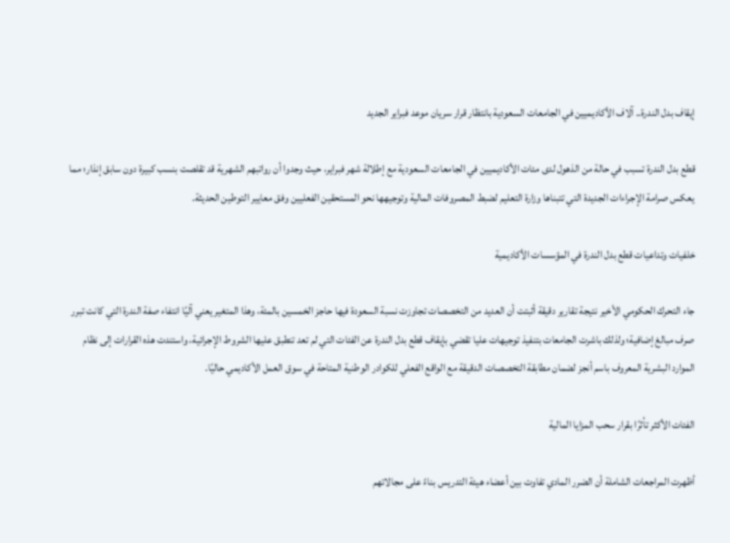إيقاف بدل الندرة.. آلاف الأكاديميين في الجامعات السعودية بانتظار قرار سريان موعد فبراير الجديد

قطع بدل الندرة تسبب في حالة من الذهول لدى مئات الأكاديميين في الجامعات السعودية مع إطلالة شهر فبراير، حيث وجدوا أن رواتبهم الشهرية قد تقلصت بنسب كبيرة دون سابق إنذار؛ مما يعكس صرامة الإجراءات الجديدة التي تتبناها وزارة التعليم لضبط المصروفات المالية وتوجيهها نحو المستحقين الفعليين وفق معايير التوطين الحديثة.

خلفيات وتداعيات قطع بدل الندرة في المؤسسات الأكاديمية

جاء التحرك الحكومي الأخير نتيجة تقارير دقيقة أثبتت أن العديد من التخصصات تجاوزت نسبة السعودة فيها حاجز الخمسين بالمئة، وهذا المتغير يعني آليًا انتفاء صفة الندرة التي كانت تبرر صرف مبالغ إضافية؛ ولذلك باشرت الجامعات بتنفيذ توجيهات عليا تقضي بإيقاف قطع بدل الندرة عن الفئات التي لم تعد تنطبق عليها الشروط الإجرائية، واستندت هذه القرارات إلى نظام الموارد البشرية المعروف باسم أنجز لضمان مطابقة التخصصات الدقيقة مع الواقع الفعلي للكوادر الوطنية المتاحة في سوق العمل الأكاديمي حاليًا.

الفئات الأكثر تأثرًا بقرار سحب المزايا المالية

أظهرت المراجعات الشاملة أن الضرر المادي تفاوت بين أعضاء هيئة التدريس بناءً على مجالاتهم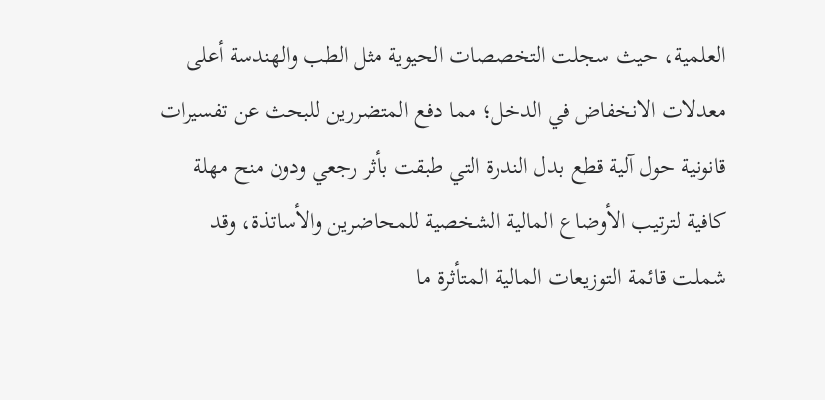العلمية، حيث سجلت التخصصات الحيوية مثل الطب والهندسة أعلى معدلات الانخفاض في الدخل؛ مما دفع المتضررين للبحث عن تفسيرات قانونية حول آلية قطع بدل الندرة التي طبقت بأثر رجعي ودون منح مهلة كافية لترتيب الأوضاع المالية الشخصية للمحاضرين والأساتذة، وقد شملت قائمة التوزيعات المالية المتأثرة ما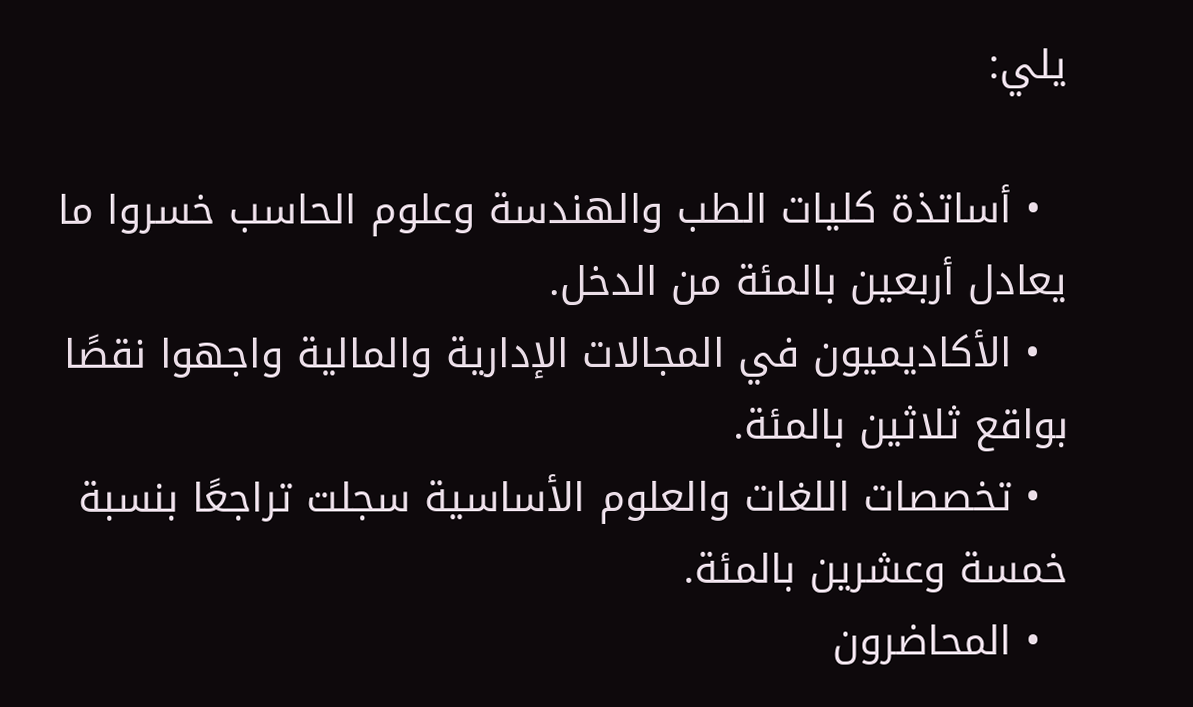يلي:

  • أساتذة كليات الطب والهندسة وعلوم الحاسب خسروا ما يعادل أربعين بالمئة من الدخل.
  • الأكاديميون في المجالات الإدارية والمالية واجهوا نقصًا بواقع ثلاثين بالمئة.
  • تخصصات اللغات والعلوم الأساسية سجلت تراجعًا بنسبة خمسة وعشرين بالمئة.
  • المحاضرون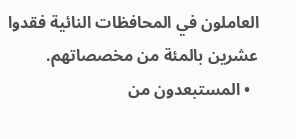العاملون في المحافظات النائية فقدوا عشرين بالمئة من مخصصاتهم.
  • المستبعدون من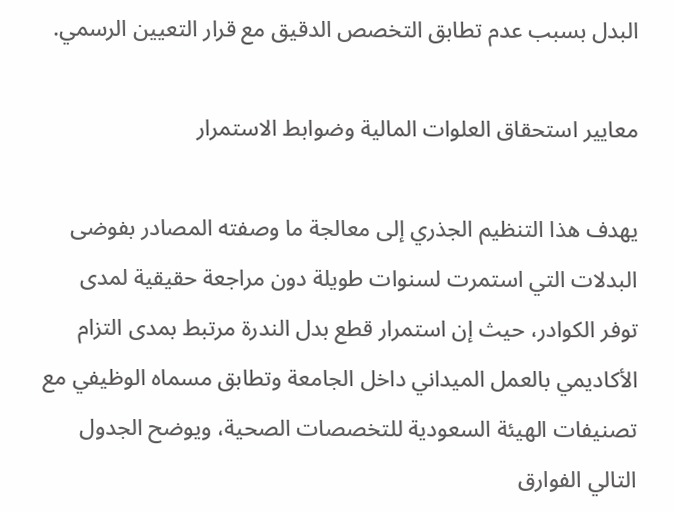البدل بسبب عدم تطابق التخصص الدقيق مع قرار التعيين الرسمي.

معايير استحقاق العلوات المالية وضوابط الاستمرار

يهدف هذا التنظيم الجذري إلى معالجة ما وصفته المصادر بفوضى البدلات التي استمرت لسنوات طويلة دون مراجعة حقيقية لمدى توفر الكوادر، حيث إن استمرار قطع بدل الندرة مرتبط بمدى التزام الأكاديمي بالعمل الميداني داخل الجامعة وتطابق مسماه الوظيفي مع تصنيفات الهيئة السعودية للتخصصات الصحية، ويوضح الجدول التالي الفوارق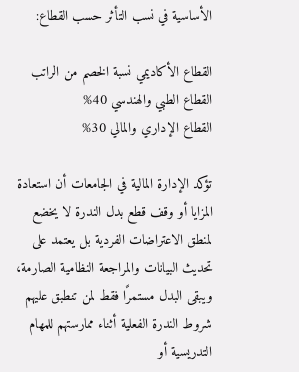الأساسية في نسب التأثر حسب القطاع:

القطاع الأكاديمي نسبة الخصم من الراتب
القطاع الطبي والهندسي 40%
القطاع الإداري والمالي 30%

تؤكد الإدارة المالية في الجامعات أن استعادة المزايا أو وقف قطع بدل الندرة لا يخضع لمنطق الاعتراضات الفردية بل يعتمد على تحديث البيانات والمراجعة النظامية الصارمة، ويبقى البدل مستمرًا فقط لمن تنطبق عليهم شروط الندرة الفعلية أثناء ممارستهم للمهام التدريسية أو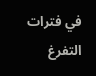في فترات التفرغ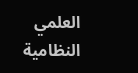العلمي النظامية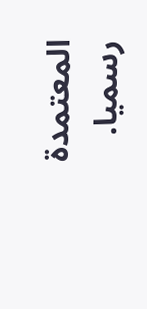المعتمدة رسميا.